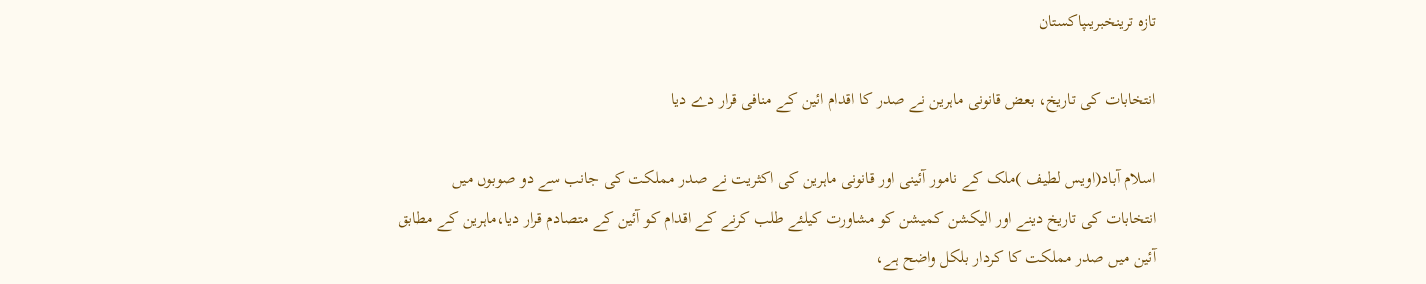تازہ ترینخبریںپاکستان

انتخابات کی تاریخ، بعض قانونی ماہرین نے صدر کا اقدام ائین کے منافی قرار دے دیا

اسلام آباد(اویس لطیف )ملک کے نامور آئینی اور قانونی ماہرین کی اکثریت نے صدر مملکت کی جانب سے دو صوبوں میں انتخابات کی تاریخ دینے اور الیکشن کمیشن کو مشاورت کیلئے طلب کرنے کے اقدام کو آئین کے متصادم قرار دیا،ماہرین کے مطابق آئین میں صدر مملکت کا کردار بلکل واضح ہے،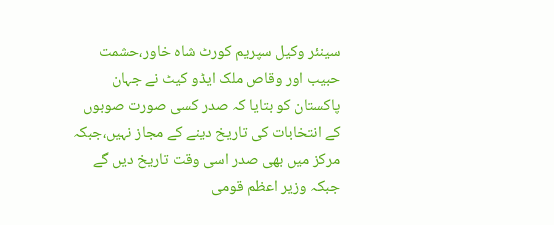سینئر وکیل سپریم کورٹ شاہ خاور،حشمت حبیب اور وقاص ملک ایڈو کیٹ نے جہان پاکستان کو بتایا کہ صدر کسی صورت صوبوں کے انتخابات کی تاریخ دینے کے مجاز نہیں،جبکہ مرکز میں بھی صدر اسی وقت تاریخ دیں گے جبکہ وزیر اعظم قومی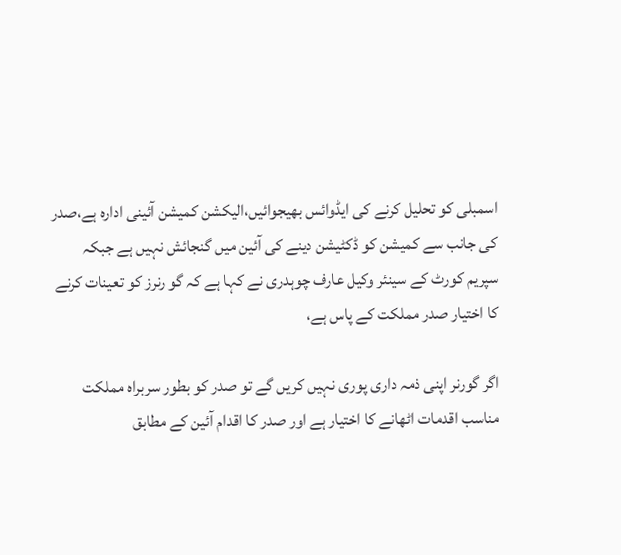اسمبلی کو تحلیل کرنے کی ایڈوائس بھیجوائیں،الیکشن کمیشن آئینی ادارہ ہے،صدر کی جانب سے کمیشن کو ڈکٹیشن دینے کی آئین میں گنجائش نہیں ہے جبکہ سپریم کورٹ کے سینئر وکیل عارف چوہدری نے کہا ہے کہ گو رنرز کو تعینات کرنے کا اختیار صدر مملکت کے پاس ہے،

اگر گورنر اپنی ذمہ داری پوری نہیں کریں گے تو صدر کو بطور سربراہ مملکت مناسب اقدمات اٹھانے کا اختیار ہے اور صدر کا اقدام آئین کے مطابق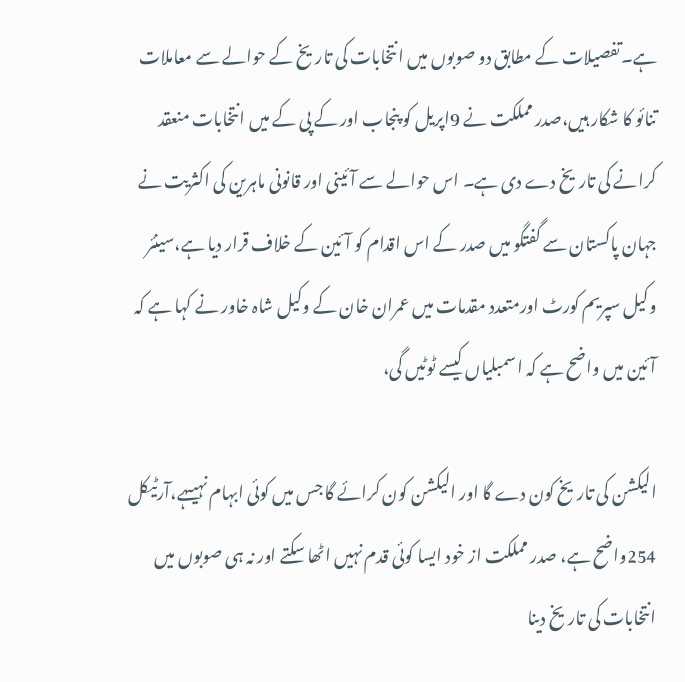ہے۔تفصیلات کے مطابق دو صوبوں میں انتخابات کی تاریخ کے حوالے سے معاملات تنائو کا شکار ہیں،صدر مملکت نے 9اپریل کو پنجاب اور کے پی کے میں انتخابات منعقد کرانے کی تاریخ دے دی ہے۔ اس حوالے سے آئینی اور قانونی ماہرین کی اکثریت نے جہان پاکستان سے گفتگو میں صدر کے اس اقدام کو آئین کے خلاف قرار دیا ہے،سینئر وکیل سپریم کورٹ اورمتعدد مقدمات میں عمران خان کے وکیل شاہ خاور نے کہا ہے کہ آئین میں واضح ہے کہ اسمبلیاں کیسے ٹوٹیں گی،

الیکشن کی تاریخ کون دے گا اور الیکشن کون کرائے گا جس میں کوئی ابہام نہیںہے،آرٹیکل 254واضح ہے، صدر مملکت از خود ایسا کوئی قدم نہیں اٹھا سکتے اور نہ ہی صوبوں میں انتخابات کی تاریخ دینا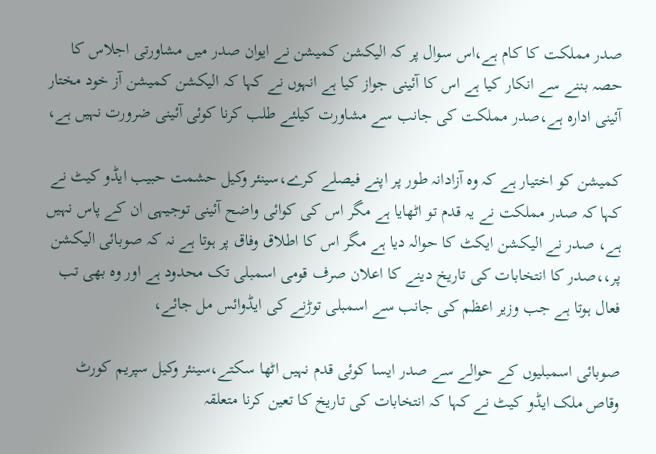صدر مملکت کا کام ہے،اس سوال پر کہ الیکشن کمیشن نے ایوان صدر میں مشاورتی اجلاس کا حصہ بننے سے انکار کیا ہے اس کا آئینی جواز کیا ہے انہوں نے کہا کہ الیکشن کمیشن آز خود مختار آئینی ادارہ ہے،صدر مملکت کی جانب سے مشاورت کیلئے طلب کرنا کوئی آئینی ضرورت نہیں ہے،

کمیشن کو اختیار ہے کہ وہ آزادانہ طور پر اپنے فیصلے کرے،سینئر وکیل حشمت حبیب ایڈو کیٹ نے کہا کہ صدر مملکت نے یہ قدم تو اٹھایا ہے مگر اس کی کوائی واضح آئینی توجیہی ان کے پاس نہیں ہے، صدر نے الیکشن ایکٹ کا حوالہ دیا ہے مگر اس کا اطلاق وفاق پر ہوتا ہے نہ کہ صوبائی الیکشن پر،،صدر کا انتخابات کی تاریخ دینے کا اعلان صرف قومی اسمبلی تک محدود ہے اور وہ بھی تب فعال ہوتا ہے جب وزیر اعظم کی جانب سے اسمبلی توڑنے کی ایڈوائس مل جائے،

صوبائی اسمبلیوں کے حوالے سے صدر ایسا کوئی قدم نہیں اٹھا سکتے،سینئر وکیل سپریم کورٹ وقاص ملک ایڈو کیٹ نے کہا کہ انتخابات کی تاریخ کا تعین کرنا متعلقہ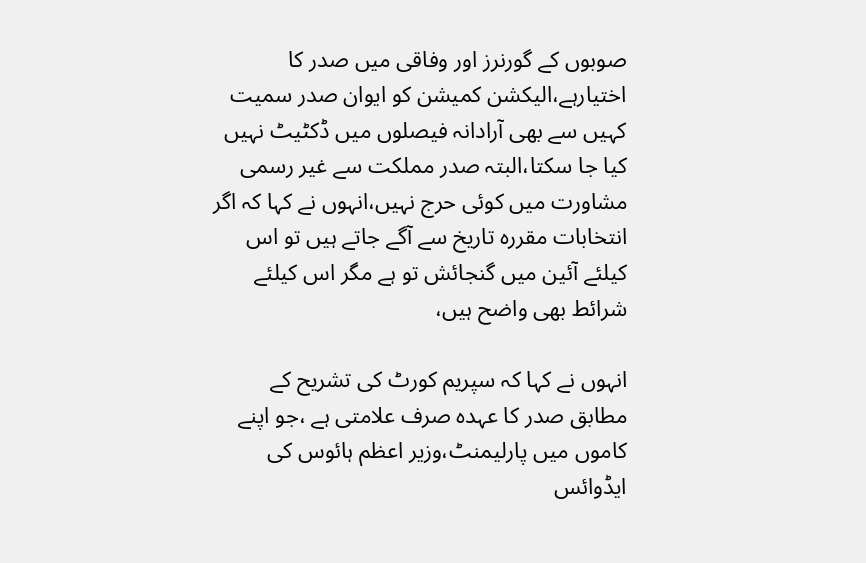صوبوں کے گورنرز اور وفاقی میں صدر کا اختیارہے،الیکشن کمیشن کو ایوان صدر سمیت کہیں سے بھی آرادانہ فیصلوں میں ڈکٹیٹ نہیں کیا جا سکتا،البتہ صدر مملکت سے غیر رسمی مشاورت میں کوئی حرج نہیں،انہوں نے کہا کہ اگر انتخابات مقررہ تاریخ سے آگے جاتے ہیں تو اس کیلئے آئین میں گنجائش تو ہے مگر اس کیلئے شرائط بھی واضح ہیں،

انہوں نے کہا کہ سپریم کورٹ کی تشریح کے مطابق صدر کا عہدہ صرف علامتی ہے ،جو اپنے کاموں میں پارلیمنٹ،وزیر اعظم ہائوس کی ایڈوائس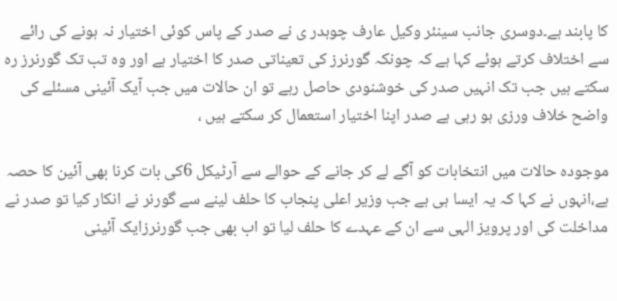کا پابند ہے۔دوسری جانب سینئر وکیل عارف چوہدر ی نے صدر کے پاس کوئی اختیار نہ ہونے کی رائے سے اختلاف کرتے ہوئے کہا ہے کہ چونکہ گورنرز کی تعیناتی صدر کا اختیار ہے اور وہ تب تک گورنرز رہ سکتے ہیں جب تک انہیں صدر کی خوشنودی حاصل رہے تو ان حالات میں جب آیک آئینی مسئلے کی واضح خلاف ورزی ہو رہی ہے صدر اپنا اختیار استعمال کر سکتے ہیں ،

موجودہ حالات میں انتخابات کو آگے لے کر جانے کے حوالے سے آرٹیکل 6کی بات کرنا بھی آئین کا حصہ ہے،انہوں نے کہا کہ یہ ایسا ہی ہے جب وزیر اعلی پنجاب کا حلف لینے سے گورنر نے انکار کیا تو صدر نے مداخلت کی اور پرویز الہی سے ان کے عہدے کا حلف لیا تو اب بھی جب گورنرزایک آئینی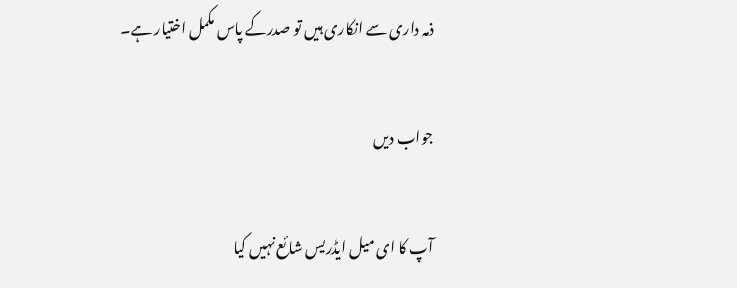ذمہ داری سے انکاری ہیں تو صدرکے پاس مکمل اختیار ہے۔

جواب دیں

آپ کا ای میل ایڈریس شائع نہیں کیا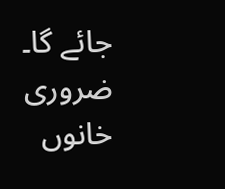جائے گا۔ ضروری خانوں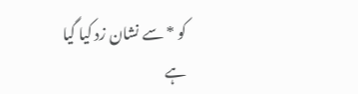کو * سے نشان زد کیا گیا ہے